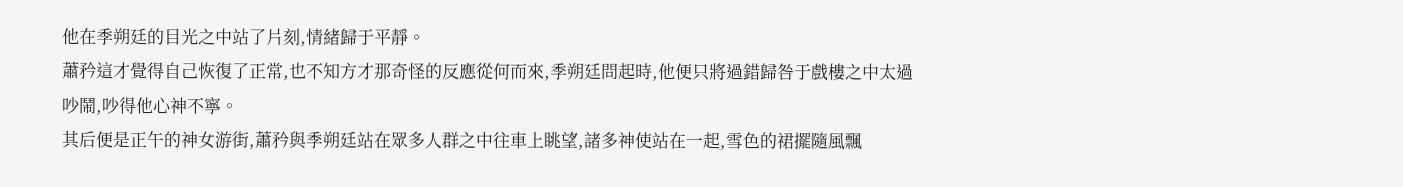他在季朔廷的目光之中站了片刻,情緒歸于平靜。
蕭矜這才覺得自己恢復了正常,也不知方才那奇怪的反應從何而來,季朔廷問起時,他便只將過錯歸咎于戲樓之中太過吵鬧,吵得他心神不寧。
其后便是正午的神女游街,蕭矜與季朔廷站在眾多人群之中往車上眺望,諸多神使站在一起,雪色的裙擺隨風飄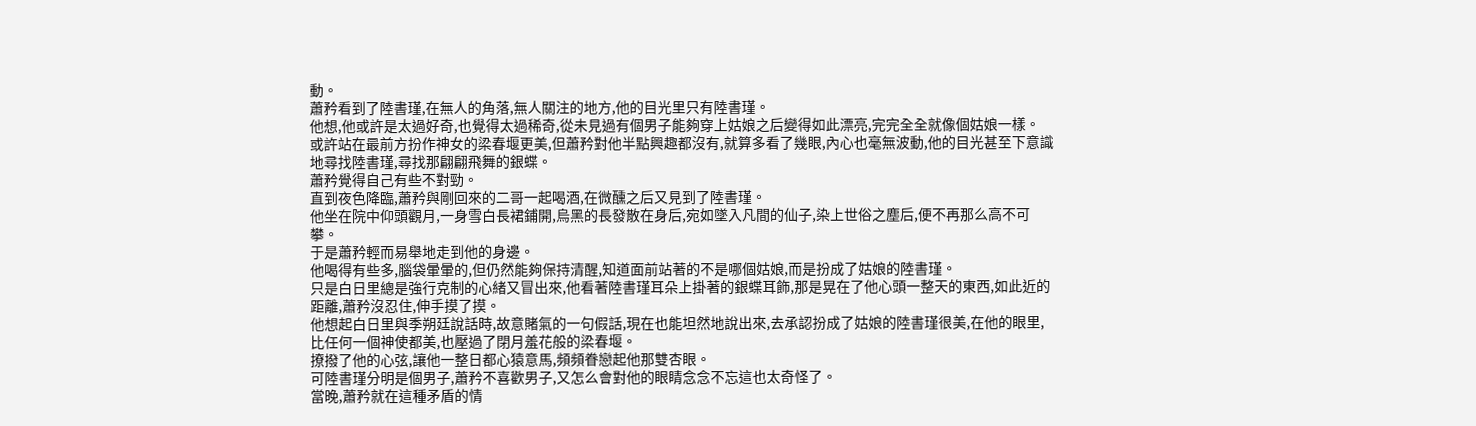動。
蕭矜看到了陸書瑾,在無人的角落,無人關注的地方,他的目光里只有陸書瑾。
他想,他或許是太過好奇,也覺得太過稀奇,從未見過有個男子能夠穿上姑娘之后變得如此漂亮,完完全全就像個姑娘一樣。
或許站在最前方扮作神女的梁春堰更美,但蕭矜對他半點興趣都沒有,就算多看了幾眼,內心也毫無波動,他的目光甚至下意識地尋找陸書瑾,尋找那翩翩飛舞的銀蝶。
蕭矜覺得自己有些不對勁。
直到夜色降臨,蕭矜與剛回來的二哥一起喝酒,在微醺之后又見到了陸書瑾。
他坐在院中仰頭觀月,一身雪白長裙鋪開,烏黑的長發散在身后,宛如墜入凡間的仙子,染上世俗之塵后,便不再那么高不可攀。
于是蕭矜輕而易舉地走到他的身邊。
他喝得有些多,腦袋暈暈的,但仍然能夠保持清醒,知道面前站著的不是哪個姑娘,而是扮成了姑娘的陸書瑾。
只是白日里總是強行克制的心緒又冒出來,他看著陸書瑾耳朵上掛著的銀蝶耳飾,那是晃在了他心頭一整天的東西,如此近的距離,蕭矜沒忍住,伸手摸了摸。
他想起白日里與季朔廷說話時,故意賭氣的一句假話,現在也能坦然地說出來,去承認扮成了姑娘的陸書瑾很美,在他的眼里,比任何一個神使都美,也壓過了閉月羞花般的梁春堰。
撩撥了他的心弦,讓他一整日都心猿意馬,頻頻眷戀起他那雙杏眼。
可陸書瑾分明是個男子,蕭矜不喜歡男子,又怎么會對他的眼睛念念不忘這也太奇怪了。
當晚,蕭矜就在這種矛盾的情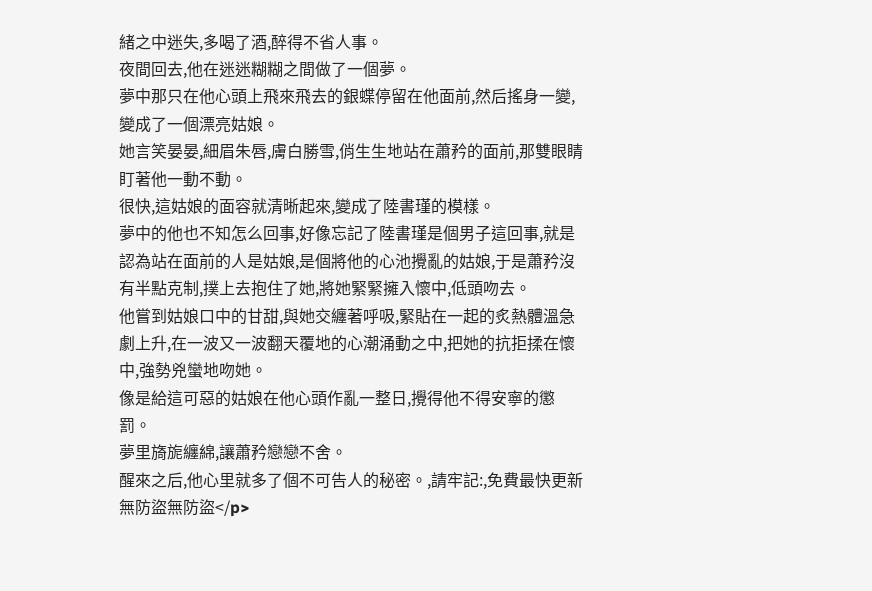緒之中迷失,多喝了酒,醉得不省人事。
夜間回去,他在迷迷糊糊之間做了一個夢。
夢中那只在他心頭上飛來飛去的銀蝶停留在他面前,然后搖身一變,變成了一個漂亮姑娘。
她言笑晏晏,細眉朱唇,膚白勝雪,俏生生地站在蕭矜的面前,那雙眼睛盯著他一動不動。
很快,這姑娘的面容就清晰起來,變成了陸書瑾的模樣。
夢中的他也不知怎么回事,好像忘記了陸書瑾是個男子這回事,就是認為站在面前的人是姑娘,是個將他的心池攪亂的姑娘,于是蕭矜沒有半點克制,撲上去抱住了她,將她緊緊擁入懷中,低頭吻去。
他嘗到姑娘口中的甘甜,與她交纏著呼吸,緊貼在一起的炙熱體溫急劇上升,在一波又一波翻天覆地的心潮涌動之中,把她的抗拒揉在懷中,強勢兇蠻地吻她。
像是給這可惡的姑娘在他心頭作亂一整日,攪得他不得安寧的懲罰。
夢里旖旎纏綿,讓蕭矜戀戀不舍。
醒來之后,他心里就多了個不可告人的秘密。,請牢記:,免費最快更新無防盜無防盜</p>